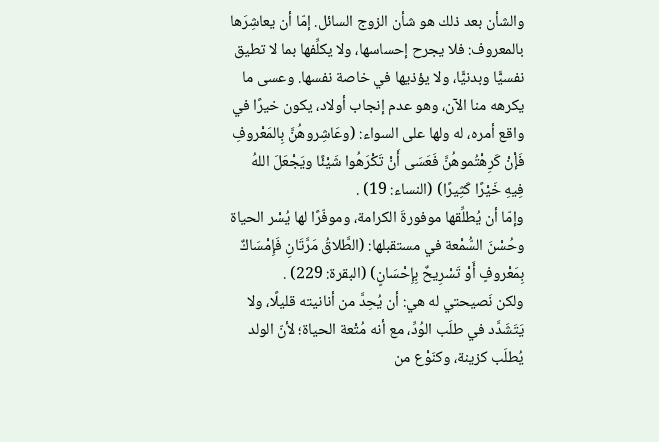والشأن بعد ذلك هو شأن الزوج السائل. إمّا أن يعاشِرَها بالمعروف: فلا يجرح إحساسها، ولا يكلِّفها بما لا تطيق نفسيًّا وبدنيًّا، ولا يؤذيها في خاصة نفسها. وعسى ما يكرهه منا الآن، وهو عدم إنجاب أولاد، يكون خيرًا في واقع أمره، له ولها على السواء: (وعَاشِروهُنَّ بِالمَعْروفِ فَإْنْ كَرِهْتُموهُنَّ فَعَسَى أَنْ تَكْرَهُوا شَيْئًا ويَجْعَلَ اللهُ فِيهِ خَيْرًا كَثِيرًا) (النساء: 19) .
وإمّا أن يُطلِّقها موفورةَ الكرامة، وموفّرًا لها يُسْر الحياة وحُسْنَ السُّمْعة في مستقبلها: (الطَّلاقُ مَرَّتَانِ فَإِمْسَاكٌ بِمَعْروفٍ أَوْ تَسْرِيحٌ بِإِحْسَانٍ) (البقرة: 229) .
ولكن نَصيحتي له هي: أن يُحِدَّ من أنانيته قليلًا، ولا يَتَشَدَّد في طلَب الوُدِّ، مع أنه مُتْعة الحياة؛ لأنّ الولد يُطلَب كزينة، وكنَوْع من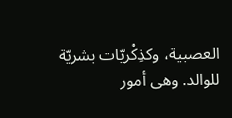العصبية، وكذِكْريّات بشريّة للوالد. وهى أمور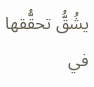يشُقُّ تحقُّقها في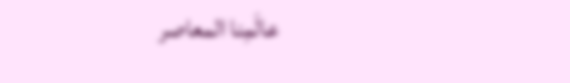عالَمِنا المعاصر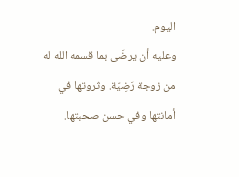اليوم.
وعليه أن يرضَى بما قسمه الله له من زوجة رَضِيّة. وثروتها في أمانتها وفي حسن صحبتها.